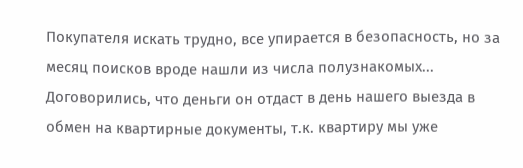Покупателя искать трудно, все упирается в безопасность, но за месяц поисков вроде нашли из числа полузнакомых... Договорились, что деньги он отдаст в день нашего выезда в обмен на квартирные документы, т.к. квартиру мы уже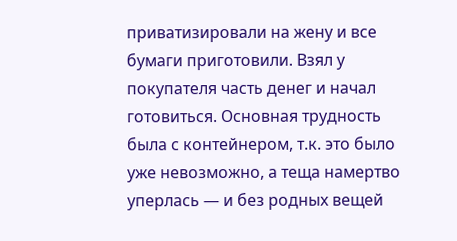приватизировали на жену и все бумаги приготовили. Взял у покупателя часть денег и начал готовиться. Основная трудность была с контейнером, т.к. это было уже невозможно, а теща намертво уперлась — и без родных вещей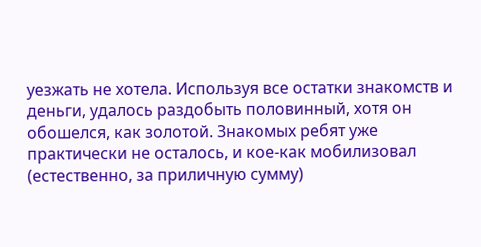уезжать не хотела. Используя все остатки знакомств и деньги, удалось раздобыть половинный, хотя он обошелся, как золотой. Знакомых ребят уже практически не осталось, и кое-как мобилизовал (естественно, за приличную сумму)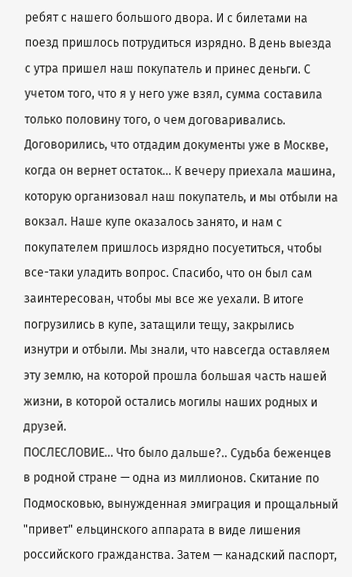ребят с нашего большого двора. И с билетами на поезд пришлось потрудиться изрядно. В день выезда с утра пришел наш покупатель и принес деньги. С учетом того, что я у него уже взял, сумма составила только половину того, о чем договаривались. Договорились, что отдадим документы уже в Москве, когда он вернет остаток... К вечеру приехала машина, которую организовал наш покупатель, и мы отбыли на вокзал. Наше купе оказалось занято, и нам с покупателем пришлось изрядно посуетиться, чтобы все-таки уладить вопрос. Спасибо, что он был сам заинтересован, чтобы мы все же уехали. В итоге погрузились в купе, затащили тещу, закрылись изнутри и отбыли. Мы знали, что навсегда оставляем эту землю, на которой прошла большая часть нашей жизни, в которой остались могилы наших родных и друзей.
ПОСЛЕСЛОВИЕ... Что было дальше?.. Судьба беженцев в родной стране — одна из миллионов. Скитание по Подмосковью, вынужденная эмиграция и прощальный "привет" ельцинского аппарата в виде лишения российского гражданства. Затем — канадский паспорт,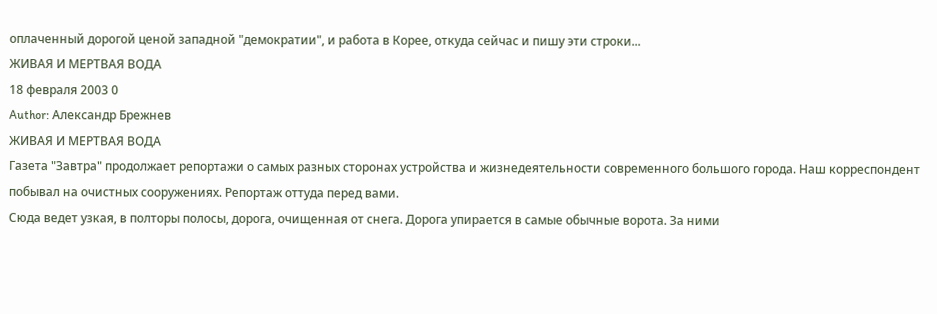оплаченный дорогой ценой западной "демократии", и работа в Корее, откуда сейчас и пишу эти строки...
ЖИВАЯ И МЕРТВАЯ ВОДА
18 февраля 2003 0
Author: Александр Брежнев
ЖИВАЯ И МЕРТВАЯ ВОДА
Газета "Завтра" продолжает репортажи о самых разных сторонах устройства и жизнедеятельности современного большого города. Наш корреспондент побывал на очистных сооружениях. Репортаж оттуда перед вами.
Сюда ведет узкая, в полторы полосы, дорога, очищенная от снега. Дорога упирается в самые обычные ворота. За ними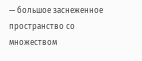— большое заснеженное пространство со множеством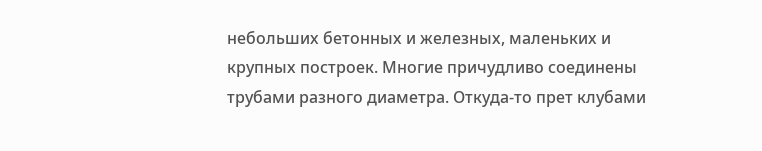небольших бетонных и железных, маленьких и крупных построек. Многие причудливо соединены трубами разного диаметра. Откуда-то прет клубами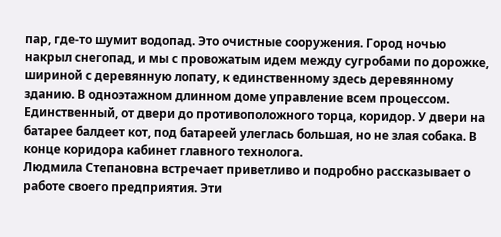пар, где-то шумит водопад. Это очистные сооружения. Город ночью накрыл снегопад, и мы с провожатым идем между сугробами по дорожке, шириной с деревянную лопату, к единственному здесь деревянному зданию. В одноэтажном длинном доме управление всем процессом. Единственный, от двери до противоположного торца, коридор. У двери на батарее балдеет кот, под батареей улеглась большая, но не злая собака. В конце коридора кабинет главного технолога.
Людмила Степановна встречает приветливо и подробно рассказывает о работе своего предприятия. Эти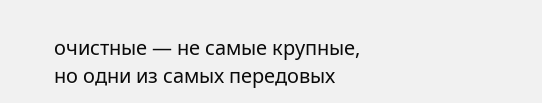очистные — не самые крупные, но одни из самых передовых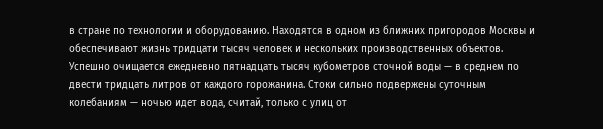в стране по технологии и оборудованию. Находятся в одном из ближних пригородов Москвы и обеспечивают жизнь тридцати тысяч человек и нескольких производственных объектов. Успешно очищается ежедневно пятнадцать тысяч кубометров сточной воды — в среднем по двести тридцать литров от каждого горожанина. Стоки сильно подвержены суточным колебаниям — ночью идет вода, считай, только с улиц от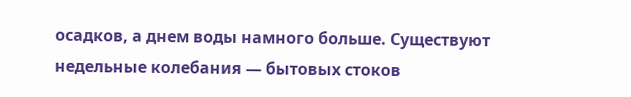осадков, а днем воды намного больше. Существуют недельные колебания — бытовых стоков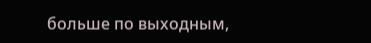больше по выходным,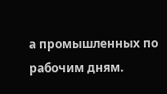а промышленных по рабочим дням.